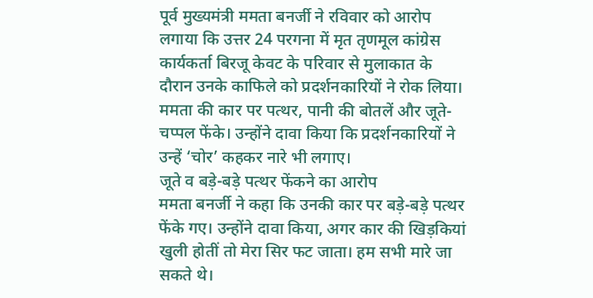पूर्व मुख्यमंत्री ममता बनर्जी ने रविवार को आरोप लगाया कि उत्तर 24 परगना में मृत तृणमूल कांग्रेस कार्यकर्ता बिरजू केवट के परिवार से मुलाकात के दौरान उनके काफिले को प्रदर्शनकारियों ने रोक लिया।
ममता की कार पर पत्थर, पानी की बोतलें और जूते-चप्पल फेंके। उन्होंने दावा किया कि प्रदर्शनकारियों ने उन्हें ‘चोर’ कहकर नारे भी लगाए।
जूते व बड़े-बड़े पत्थर फेंकने का आरोप
ममता बनर्जी ने कहा कि उनकी कार पर बड़े-बड़े पत्थर फेंके गए। उन्होंने दावा किया, अगर कार की खिड़कियां खुली होतीं तो मेरा सिर फट जाता। हम सभी मारे जा सकते थे।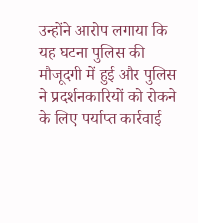उन्होंने आरोप लगाया कि यह घटना पुलिस की मौजूदगी में हुई और पुलिस ने प्रदर्शनकारियों को रोकने के लिए पर्याप्त कार्रवाई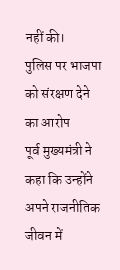नहीं की।
पुलिस पर भाजपा को संरक्षण देने का आरोप
पूर्व मुख्यमंत्री ने कहा कि उन्होंने अपने राजनीतिक जीवन में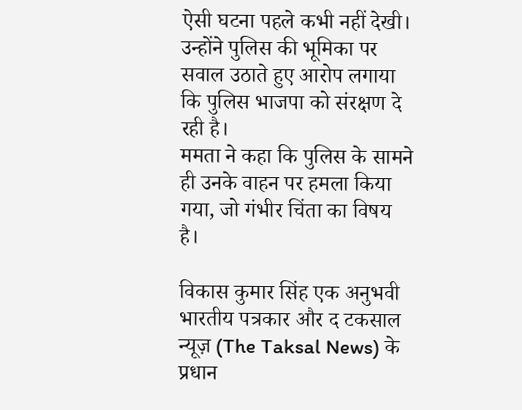ऐसी घटना पहले कभी नहीं देखी। उन्होंने पुलिस की भूमिका पर सवाल उठाते हुए आरोप लगाया कि पुलिस भाजपा को संरक्षण दे रही है।
ममता ने कहा कि पुलिस के सामने ही उनके वाहन पर हमला किया गया, जो गंभीर चिंता का विषय है।

विकास कुमार सिंह एक अनुभवी भारतीय पत्रकार और द टकसाल न्यूज़ (The Taksal News) के प्रधान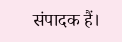संपादक हैं।